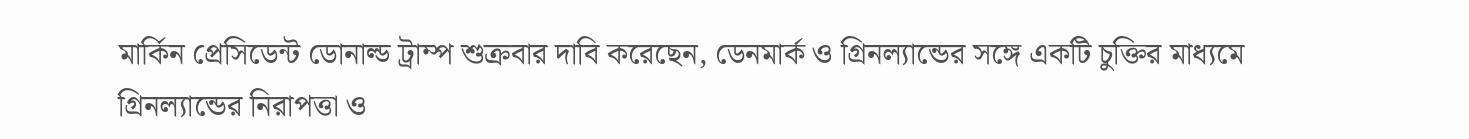মার্কিন প্রেসিডেন্ট ডোনাল্ড ট্রাম্প শুক্রবার দাবি করেছেন, ডেনমার্ক ও গ্রিনল্যান্ডের সঙ্গে একটি চুক্তির মাধ্যমে গ্রিনল্যান্ডের নিরাপত্তা ও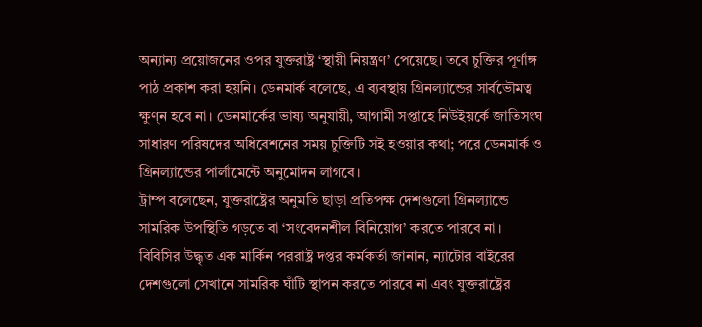অন্যান্য প্রয়োজনের ওপর যুক্তরাষ্ট্র ‘স্থায়ী নিয়ন্ত্রণ’ পেয়েছে। তবে চুক্তির পূর্ণাঙ্গ পাঠ প্রকাশ করা হয়নি। ডেনমার্ক বলেছে, এ ব্যবস্থায় গ্রিনল্যান্ডের সার্বভৌমত্ব ক্ষুণ্ন হবে না। ডেনমার্কের ভাষ্য অনুযায়ী, আগামী সপ্তাহে নিউইয়র্কে জাতিসংঘ সাধারণ পরিষদের অধিবেশনের সময় চুক্তিটি সই হওয়ার কথা; পরে ডেনমার্ক ও গ্রিনল্যান্ডের পার্লামেন্টে অনুমোদন লাগবে।
ট্রাম্প বলেছেন, যুক্তরাষ্ট্রের অনুমতি ছাড়া প্রতিপক্ষ দেশগুলো গ্রিনল্যান্ডে সামরিক উপস্থিতি গড়তে বা ‘সংবেদনশীল বিনিয়োগ’ করতে পারবে না। বিবিসির উদ্ধৃত এক মার্কিন পররাষ্ট্র দপ্তর কর্মকর্তা জানান, ন্যাটোর বাইরের দেশগুলো সেখানে সামরিক ঘাঁটি স্থাপন করতে পারবে না এবং যুক্তরাষ্ট্রের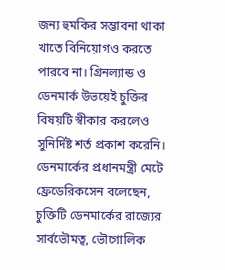জন্য হুমকির সম্ভাবনা থাকা খাতে বিনিয়োগও করতে পারবে না। গ্রিনল্যান্ড ও ডেনমার্ক উভয়েই চুক্তির বিষয়টি স্বীকার করলেও সুনির্দিষ্ট শর্ত প্রকাশ করেনি।
ডেনমার্কের প্রধানমন্ত্রী মেটে ফ্রেডেরিকসেন বলেছেন, চুক্তিটি ডেনমার্কের রাজ্যের সার্বভৌমত্ব, ভৌগোলিক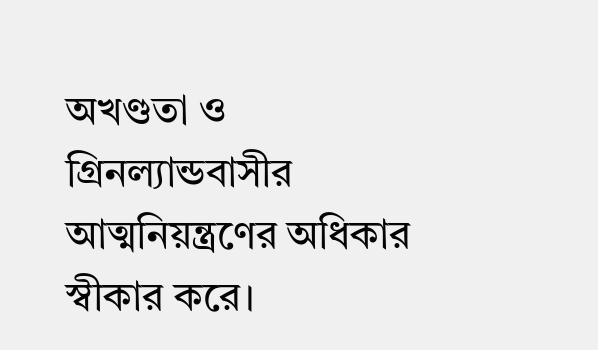অখণ্ডতা ও গ্রিনল্যান্ডবাসীর আত্মনিয়ন্ত্রণের অধিকার স্বীকার করে।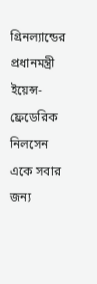গ্রিনল্যান্ডের প্রধানমন্ত্রী ইয়েন্স-ফ্রেডেরিক নিলসেন একে সবার জন্য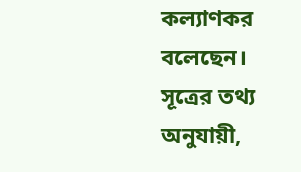কল্যাণকর বলেছেন। সূত্রের তথ্য অনুযায়ী,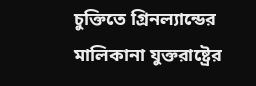চুক্তিতে গ্রিনল্যান্ডের মালিকানা যুক্তরাষ্ট্রের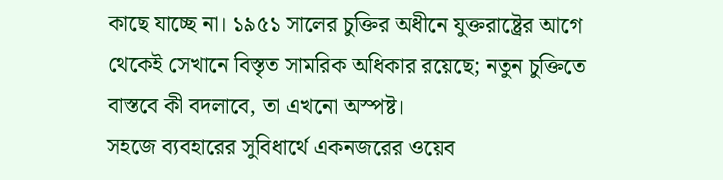কাছে যাচ্ছে না। ১৯৫১ সালের চুক্তির অধীনে যুক্তরাষ্ট্রের আগে থেকেই সেখানে বিস্তৃত সামরিক অধিকার রয়েছে; নতুন চুক্তিতে বাস্তবে কী বদলাবে, তা এখনো অস্পষ্ট।
সহজে ব্যবহারের সুবিধার্থে একনজরের ওয়েব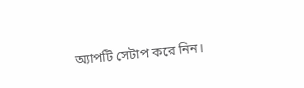অ্যাপটি সেটাপ করে নিন।